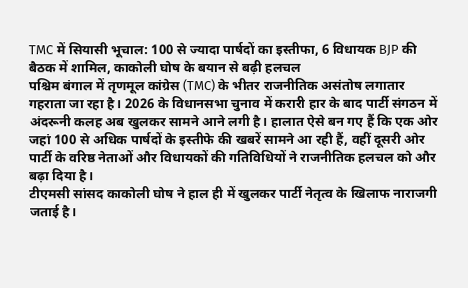TMC में सियासी भूचाल: 100 से ज्यादा पार्षदों का इस्तीफा, 6 विधायक BJP की बैठक में शामिल, काकोली घोष के बयान से बढ़ी हलचल
पश्चिम बंगाल में तृणमूल कांग्रेस (TMC) के भीतर राजनीतिक असंतोष लगातार गहराता जा रहा है। 2026 के विधानसभा चुनाव में करारी हार के बाद पार्टी संगठन में अंदरूनी कलह अब खुलकर सामने आने लगी है। हालात ऐसे बन गए हैं कि एक ओर जहां 100 से अधिक पार्षदों के इस्तीफे की खबरें सामने आ रही हैं, वहीं दूसरी ओर पार्टी के वरिष्ठ नेताओं और विधायकों की गतिविधियों ने राजनीतिक हलचल को और बढ़ा दिया है।
टीएमसी सांसद काकोली घोष ने हाल ही में खुलकर पार्टी नेतृत्व के खिलाफ नाराजगी जताई है।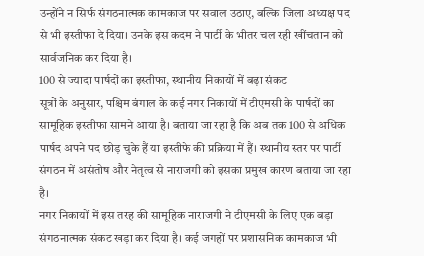उन्होंने न सिर्फ संगठनात्मक कामकाज पर सवाल उठाए, बल्कि जिला अध्यक्ष पद से भी इस्तीफा दे दिया। उनके इस कदम ने पार्टी के भीतर चल रही खींचतान को सार्वजनिक कर दिया है।
100 से ज्यादा पार्षदों का इस्तीफा, स्थानीय निकायों में बढ़ा संकट
सूत्रों के अनुसार, पश्चिम बंगाल के कई नगर निकायों में टीएमसी के पार्षदों का सामूहिक इस्तीफा सामने आया है। बताया जा रहा है कि अब तक 100 से अधिक पार्षद अपने पद छोड़ चुके हैं या इस्तीफे की प्रक्रिया में हैं। स्थानीय स्तर पर पार्टी संगठन में असंतोष और नेतृत्व से नाराजगी को इसका प्रमुख कारण बताया जा रहा है।
नगर निकायों में इस तरह की सामूहिक नाराजगी ने टीएमसी के लिए एक बड़ा संगठनात्मक संकट खड़ा कर दिया है। कई जगहों पर प्रशासनिक कामकाज भी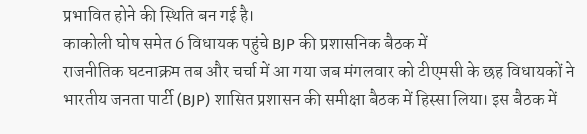प्रभावित होने की स्थिति बन गई है।
काकोली घोष समेत 6 विधायक पहुंचे BJP की प्रशासनिक बैठक में
राजनीतिक घटनाक्रम तब और चर्चा में आ गया जब मंगलवार को टीएमसी के छह विधायकों ने भारतीय जनता पार्टी (BJP) शासित प्रशासन की समीक्षा बैठक में हिस्सा लिया। इस बैठक में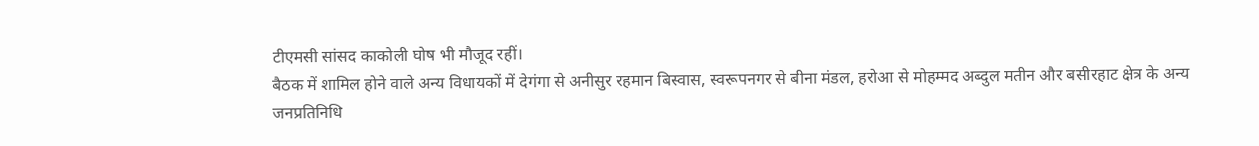टीएमसी सांसद काकोली घोष भी मौजूद रहीं।
बैठक में शामिल होने वाले अन्य विधायकों में देगंगा से अनीसुर रहमान बिस्वास, स्वरूपनगर से बीना मंडल, हरोआ से मोहम्मद अब्दुल मतीन और बसीरहाट क्षेत्र के अन्य जनप्रतिनिधि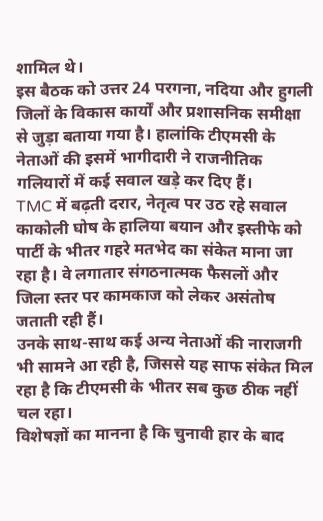शामिल थे।
इस बैठक को उत्तर 24 परगना, नदिया और हुगली जिलों के विकास कार्यों और प्रशासनिक समीक्षा से जुड़ा बताया गया है। हालांकि टीएमसी के नेताओं की इसमें भागीदारी ने राजनीतिक गलियारों में कई सवाल खड़े कर दिए हैं।
TMC में बढ़ती दरार, नेतृत्व पर उठ रहे सवाल
काकोली घोष के हालिया बयान और इस्तीफे को पार्टी के भीतर गहरे मतभेद का संकेत माना जा रहा है। वे लगातार संगठनात्मक फैसलों और जिला स्तर पर कामकाज को लेकर असंतोष जताती रही हैं।
उनके साथ-साथ कई अन्य नेताओं की नाराजगी भी सामने आ रही है, जिससे यह साफ संकेत मिल रहा है कि टीएमसी के भीतर सब कुछ ठीक नहीं चल रहा।
विशेषज्ञों का मानना है कि चुनावी हार के बाद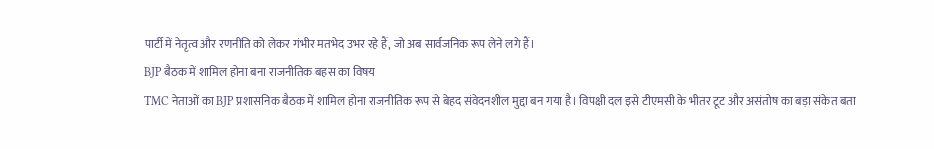पार्टी में नेतृत्व और रणनीति को लेकर गंभीर मतभेद उभर रहे हैं, जो अब सार्वजनिक रूप लेने लगे हैं।
BJP बैठक में शामिल होना बना राजनीतिक बहस का विषय
TMC नेताओं का BJP प्रशासनिक बैठक में शामिल होना राजनीतिक रूप से बेहद संवेदनशील मुद्दा बन गया है। विपक्षी दल इसे टीएमसी के भीतर टूट और असंतोष का बड़ा संकेत बता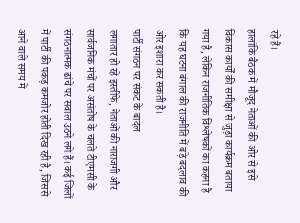रहे हैं।
हालांकि बैठक में मौजूद नेताओं की ओर से इसे विकास कार्यों की समीक्षा से जुड़ा कार्यक्रम बताया गया है, लेकिन राजनीतिक विश्लेषकों का कहना है कि यह घटना बंगाल की राजनीति में बड़े बदलाव की ओर इशारा कर सकती है।
पार्टी संगठन पर संकट के बादल
लगातार हो रहे इस्तीफे, नेताओं की नाराजगी और सार्वजनिक मंचों पर असंतोष के चलते टीएमसी के संगठनात्मक ढांचे पर सवाल उठने लगे हैं। कई जिलों में पार्टी की पकड़ कमजोर होती दिख रही है, जिससे आने वाले समय में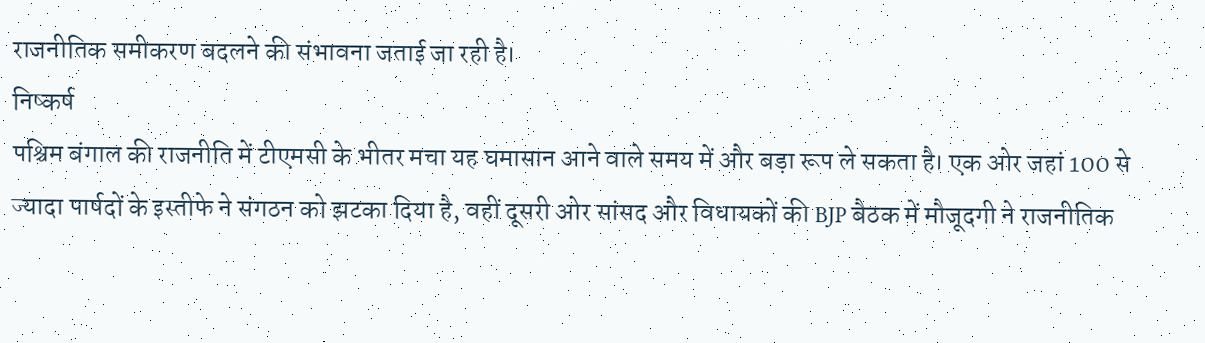राजनीतिक समीकरण बदलने की संभावना जताई जा रही है।
निष्कर्ष
पश्चिम बंगाल की राजनीति में टीएमसी के भीतर मचा यह घमासान आने वाले समय में और बड़ा रूप ले सकता है। एक ओर जहां 100 से ज्यादा पार्षदों के इस्तीफे ने संगठन को झटका दिया है, वहीं दूसरी ओर सांसद और विधायकों की BJP बैठक में मौजूदगी ने राजनीतिक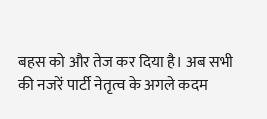बहस को और तेज कर दिया है। अब सभी की नजरें पार्टी नेतृत्व के अगले कदम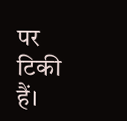पर टिकी हैं।